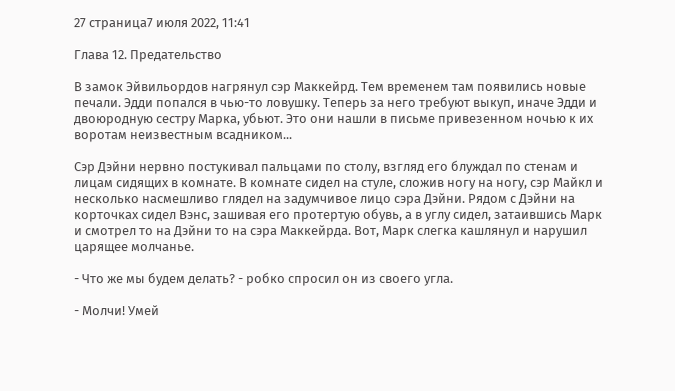27 страница7 июля 2022, 11:41

Глава 12. Предательство

В замок Эйвильордов нагрянул сэр Маккейрд. Тем временем там появились новые печали. Эдди попался в чью-то ловушку. Теперь за него требуют выкуп, иначе Эдди и двоюродную сестру Марка, убьют. Это они нашли в письме привезенном ночью к их воротам неизвестным всадником...

Сэр Дэйни нервно постукивал пальцами по столу, взгляд его блуждал по стенам и лицам сидящих в комнате. В комнате сидел на стуле, сложив ногу на ногу, сэр Майкл и несколько насмешливо глядел на задумчивое лицо сэра Дэйни. Рядом с Дэйни на корточках сидел Вэнс, зашивая его протертую обувь, а в углу сидел, затаившись Марк и смотрел то на Дэйни то на сэра Маккейрда. Вот, Марк слегка кашлянул и нарушил царящее молчанье.

- Что же мы будем делать? - робко спросил он из своего угла.

- Молчи! Умей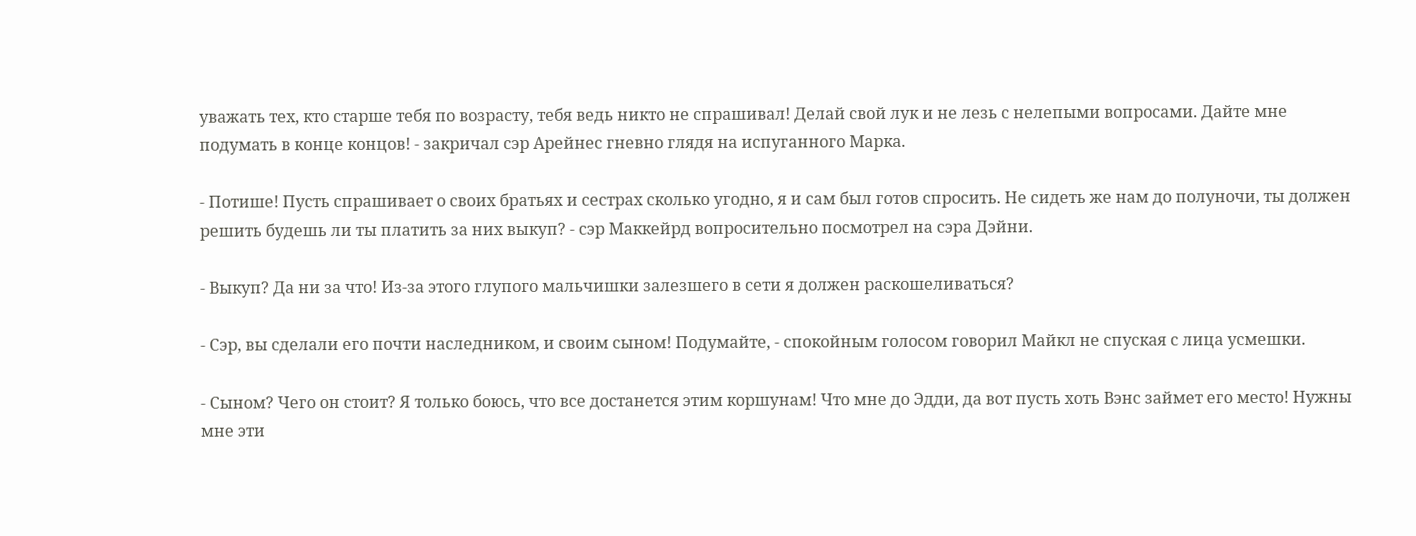уважать тех, кто старше тебя по возрасту, тебя ведь никто не спрашивал! Делай свой лук и не лезь с нелепыми вопросами. Дайте мне подумать в конце концов! - закричал сэр Арейнес гневно глядя на испуганного Марка.

- Потише! Пусть спрашивает о своих братьях и сестрах сколько угодно, я и сам был готов спросить. Не сидеть же нам до полуночи, ты должен решить будешь ли ты платить за них выкуп? - сэр Маккейрд вопросительно посмотрел на сэра Дэйни.

- Выкуп? Да ни за что! Из-за этого глупого мальчишки залезшего в сети я должен раскошеливаться?

- Сэр, вы сделали его почти наследником, и своим сыном! Подумайте, - спокойным голосом говорил Майкл не спуская с лица усмешки.

- Сыном? Чего он стоит? Я только боюсь, что все достанется этим коршунам! Что мне до Эдди, да вот пусть хоть Вэнс займет его место! Нужны мне эти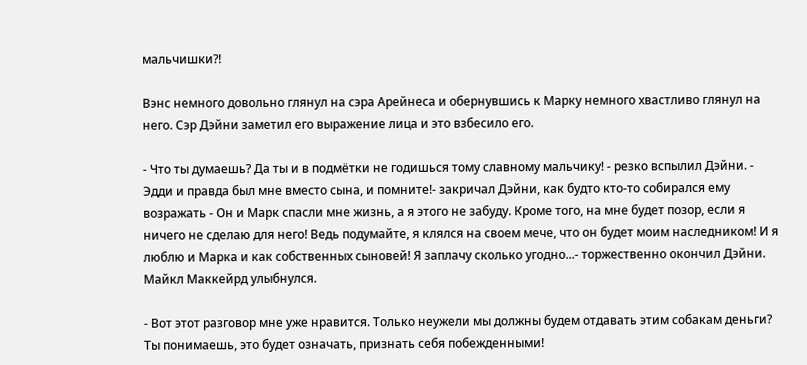мальчишки?!

Вэнс немного довольно глянул на сэра Арейнеса и обернувшись к Марку немного хвастливо глянул на него. Сэр Дэйни заметил его выражение лица и это взбесило его.

- Что ты думаешь? Да ты и в подмётки не годишься тому славному мальчику! - резко вспылил Дэйни. - Эдди и правда был мне вместо сына, и помните!- закричал Дэйни, как будто кто-то собирался ему возражать - Он и Марк спасли мне жизнь, а я этого не забуду. Кроме того, на мне будет позор, если я ничего не сделаю для него! Ведь подумайте, я клялся на своем мече, что он будет моим наследником! И я люблю и Марка и как собственных сыновей! Я заплачу сколько угодно...- торжественно окончил Дэйни. Майкл Маккейрд улыбнулся.

- Вот этот разговор мне уже нравится. Только неужели мы должны будем отдавать этим собакам деньги? Ты понимаешь, это будет означать, признать себя побежденными!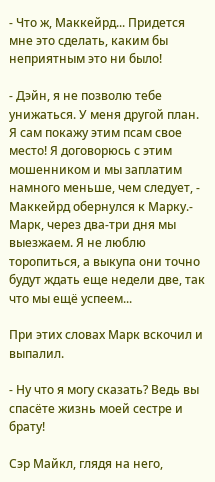- Что ж, Маккейрд... Придется мне это сделать, каким бы неприятным это ни было!

- Дэйн, я не позволю тебе унижаться. У меня другой план. Я сам покажу этим псам свое место! Я договорюсь с этим мошенником и мы заплатим намного меньше, чем следует, - Маккейрд обернулся к Марку.- Марк, через два-три дня мы выезжаем. Я не люблю торопиться, а выкупа они точно будут ждать еще недели две, так что мы ещё успеем...

При этих словах Марк вскочил и выпалил.

- Ну что я могу сказать? Ведь вы спасёте жизнь моей сестре и брату!

Сэр Майкл, глядя на него,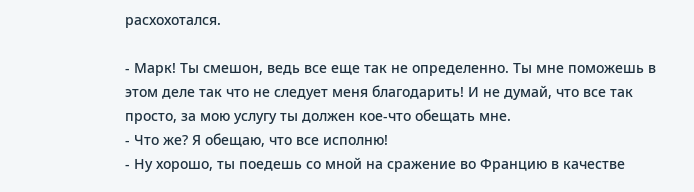расхохотался.

- Марк! Ты смешон, ведь все еще так не определенно. Ты мне поможешь в этом деле так что не следует меня благодарить! И не думай, что все так просто, за мою услугу ты должен кое-что обещать мне.
- Что же? Я обещаю, что все исполню!
- Ну хорошо, ты поедешь со мной на сражение во Францию в качестве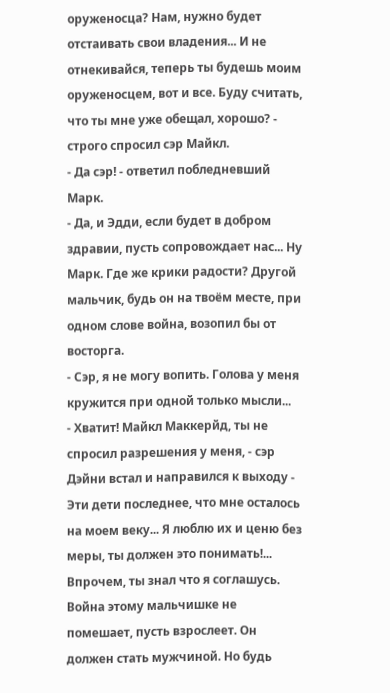оруженосца? Нам, нужно будет отстаивать свои владения... И не отнекивайся, теперь ты будешь моим оруженосцем, вот и все. Буду считать, что ты мне уже обещал, хорошо? - строго спросил сэр Майкл.
- Да сэр! - ответил побледневший Марк.
- Да, и Эдди, если будет в добром здравии, пусть сопровождает нас... Ну Марк. Где же крики радости? Другой мальчик, будь он на твоём месте, при одном слове война, возопил бы от восторга.
- Сэр, я не могу вопить. Голова у меня кружится при одной только мысли...
- Хватит! Майкл Маккерйд, ты не спросил разрешения у меня, - сэр Дэйни встал и направился к выходу - Эти дети последнее, что мне осталось на моем веку... Я люблю их и ценю без меры, ты должен это понимать!... Впрочем, ты знал что я соглашусь. Война этому мальчишке не помешает, пусть взрослеет. Он должен стать мужчиной. Но будь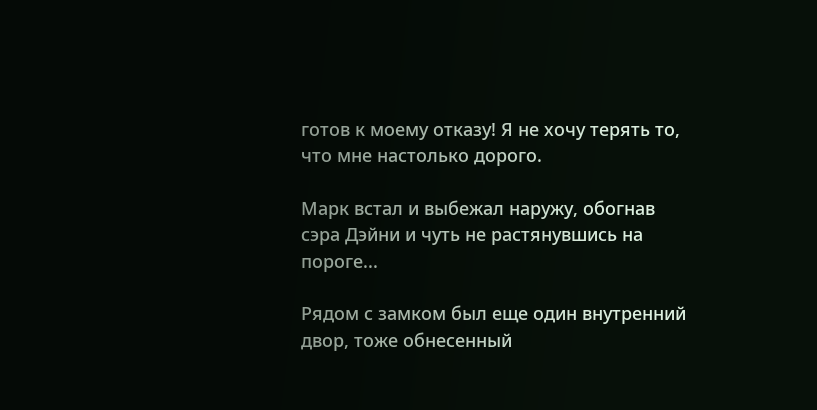готов к моему отказу! Я не хочу терять то, что мне настолько дорого.

Марк встал и выбежал наружу, обогнав сэра Дэйни и чуть не растянувшись на пороге...

Рядом с замком был еще один внутренний двор, тоже обнесенный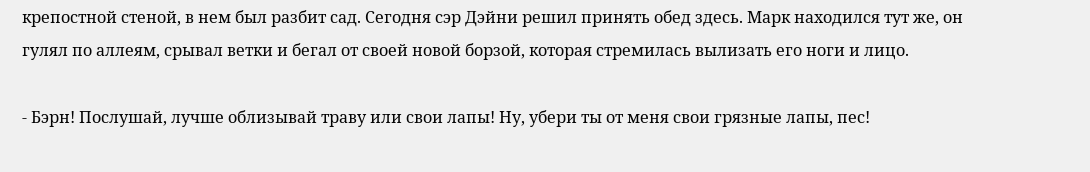крепостной стеной, в нем был разбит сад. Сегодня сэр Дэйни решил принять обед здесь. Марк находился тут же, он гулял по аллеям, срывал ветки и бегал от своей новой борзой, которая стремилась вылизать его ноги и лицо.

- Бэрн! Послушай, лучше облизывай траву или свои лапы! Ну, убери ты от меня свои грязные лапы, пес!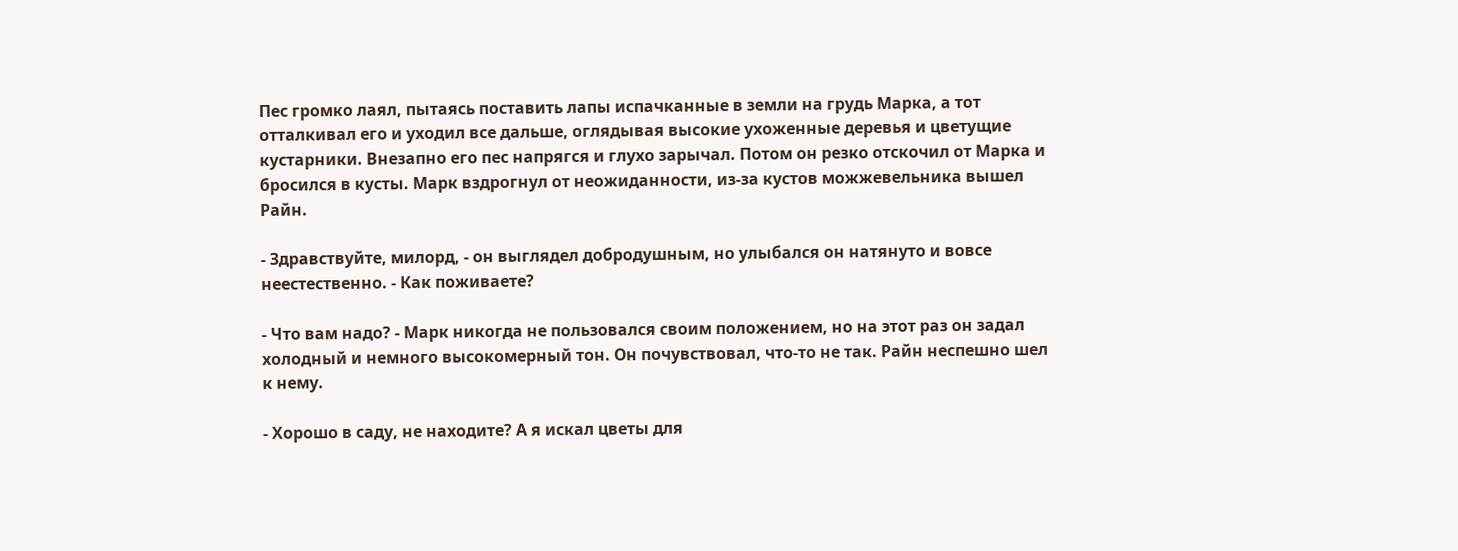Пес громко лаял, пытаясь поставить лапы испачканные в земли на грудь Марка, а тот отталкивал его и уходил все дальше, оглядывая высокие ухоженные деревья и цветущие кустарники. Внезапно его пес напрягся и глухо зарычал. Потом он резко отскочил от Марка и бросился в кусты. Марк вздрогнул от неожиданности, из-за кустов можжевельника вышел Райн.

- Здравствуйте, милорд, - он выглядел добродушным, но улыбался он натянуто и вовсе неестественно. - Как поживаете?

- Что вам надо? - Марк никогда не пользовался своим положением, но на этот раз он задал холодный и немного высокомерный тон. Он почувствовал, что-то не так. Райн неспешно шел к нему.

- Хорошо в саду, не находите? А я искал цветы для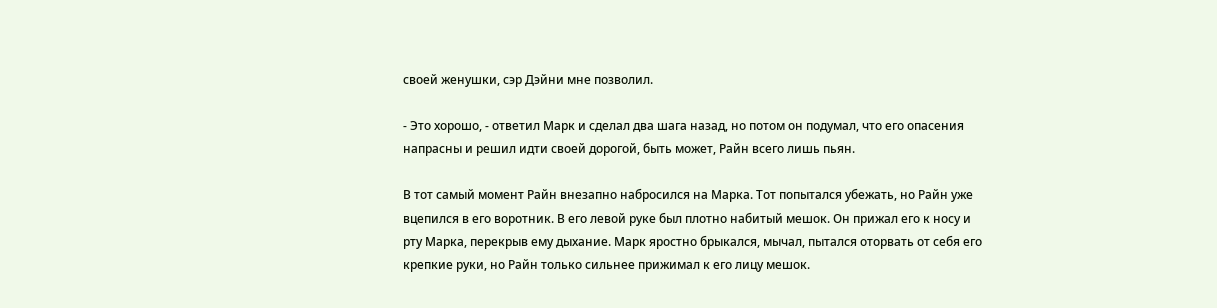своей женушки, сэр Дэйни мне позволил.

- Это хорошо, - ответил Марк и сделал два шага назад, но потом он подумал, что его опасения напрасны и решил идти своей дорогой, быть может, Райн всего лишь пьян.

В тот самый момент Райн внезапно набросился на Марка. Тот попытался убежать, но Райн уже вцепился в его воротник. В его левой руке был плотно набитый мешок. Он прижал его к носу и рту Марка, перекрыв ему дыхание. Марк яростно брыкался, мычал, пытался оторвать от себя его крепкие руки, но Райн только сильнее прижимал к его лицу мешок.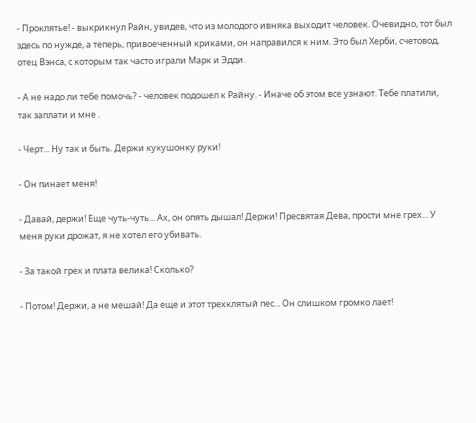- Проклятье! - выкрикнул Райн, увидев, что из молодого ивняка выходит человек. Очевидно, тот был здесь по нужде, а теперь, привоеченный криками, он направился к ним. Это был Херби, счетовод, отец Вэнса, с которым так часто играли Марк и Эдди.

- А не надо ли тебе помочь? - человек подошел к Райну. - Иначе об этом все узнают. Тебе платили, так заплати и мне .

- Черт... Ну так и быть. Держи кукушонку руки!

- Он пинает меня!

- Давай, держи! Еще чуть-чуть... Ах, он опять дышал! Держи! Пресвятая Дева, прости мне грех... У меня руки дрожат, я не хотел его убивать.

- За такой грех и плата велика! Сколько?

- Потом! Держи, а не мешай! Да еще и этот трехклятый пес... Он слишком громко лает!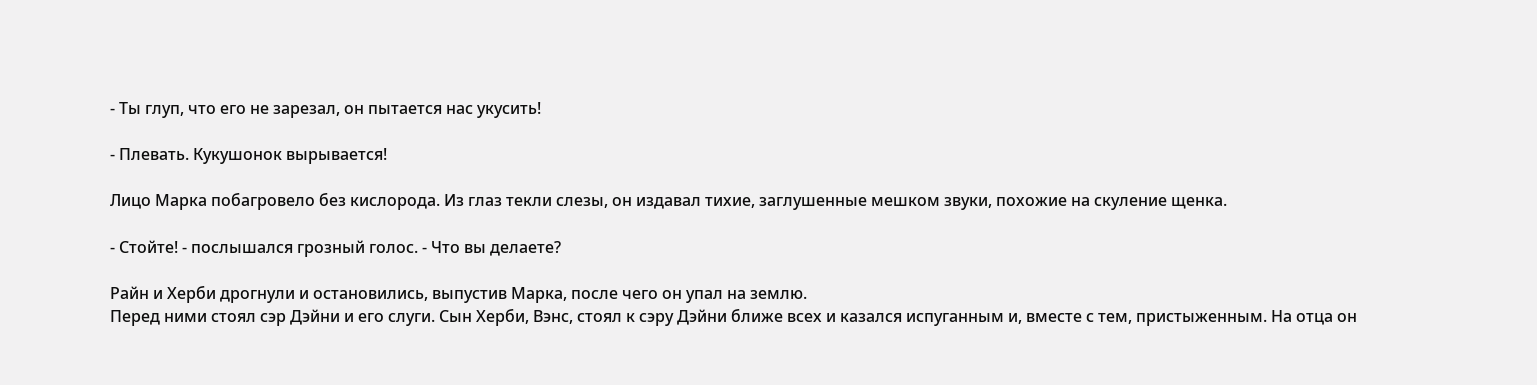- Ты глуп, что его не зарезал, он пытается нас укусить!

- Плевать. Кукушонок вырывается!

Лицо Марка побагровело без кислорода. Из глаз текли слезы, он издавал тихие, заглушенные мешком звуки, похожие на скуление щенка.

- Стойте! - послышался грозный голос. - Что вы делаете?

Райн и Херби дрогнули и остановились, выпустив Марка, после чего он упал на землю.
Перед ними стоял сэр Дэйни и его слуги. Сын Херби, Вэнс, стоял к сэру Дэйни ближе всех и казался испуганным и, вместе с тем, пристыженным. На отца он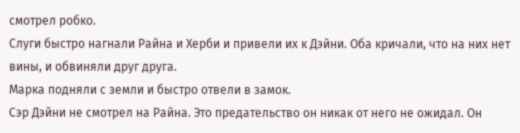смотрел робко.
Слуги быстро нагнали Райна и Херби и привели их к Дэйни. Оба кричали, что на них нет вины, и обвиняли друг друга.
Марка подняли с земли и быстро отвели в замок.
Сэр Дэйни не смотрел на Райна. Это предательство он никак от него не ожидал. Он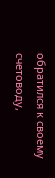обратился к своему счетоводу,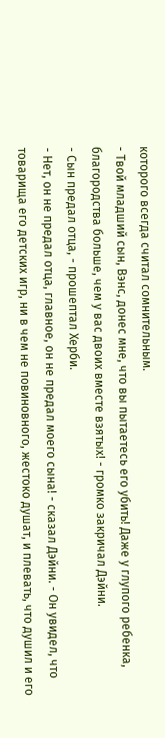которого всегда считал сомнительным.
- Твой младший сын, Вэнс, донес мне, что вы пытаетесь его убить! Даже у глупого ребенка, благородства больше, чем у вас двоих вместе взятых! - громко закричал Дэйни.
- Сын предал отца, - прошептал Херби.
- Нет, он не предал отца, главное, он не предал моего сына! - сказал Дэйни. - Он увидел, что товарища его детских игр, ни в чем не повиновного, жестоко душат, и плевать, что душил и его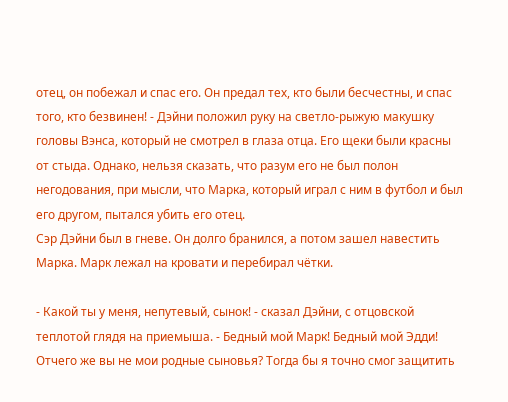отец, он побежал и спас его. Он предал тех, кто были бесчестны, и спас того, кто безвинен! - Дэйни положил руку на светло-рыжую макушку головы Вэнса, который не смотрел в глаза отца. Его щеки были красны от стыда. Однако, нельзя сказать, что разум его не был полон негодования, при мысли, что Марка, который играл с ним в футбол и был его другом, пытался убить его отец.
Сэр Дэйни был в гневе. Он долго бранился, а потом зашел навестить Марка. Марк лежал на кровати и перебирал чётки.

- Какой ты у меня, непутевый, сынок! - сказал Дэйни, с отцовской теплотой глядя на приемыша. - Бедный мой Марк! Бедный мой Эдди! Отчего же вы не мои родные сыновья? Тогда бы я точно смог защитить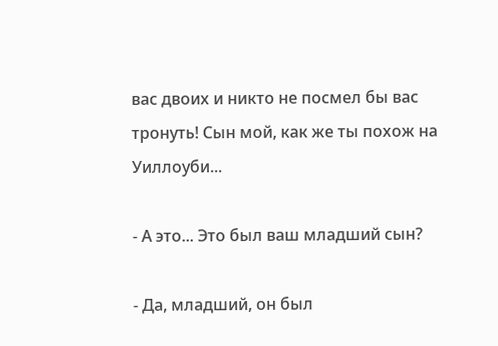вас двоих и никто не посмел бы вас тронуть! Сын мой, как же ты похож на Уиллоуби...

- А это... Это был ваш младший сын?

- Да, младший, он был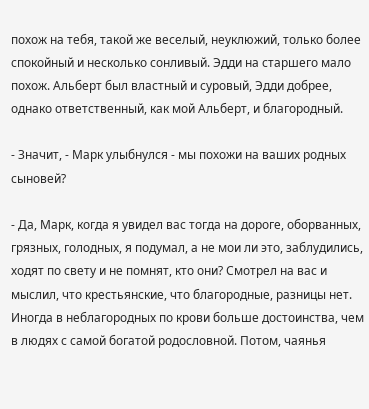похож на тебя, такой же веселый, неуклюжий, только более спокойный и несколько сонливый. Эдди на старшего мало похож. Альберт был властный и суровый, Эдди добрее, однако ответственный, как мой Альберт, и благородный.

- Значит, - Марк улыбнулся - мы похожи на ваших родных сыновей?

- Да, Марк, когда я увидел вас тогда на дороге, оборванных, грязных, голодных, я подумал, а не мои ли это, заблудились, ходят по свету и не помнят, кто они? Смотрел на вас и мыслил, что крестьянские, что благородные, разницы нет. Иногда в неблагородных по крови больше достоинства, чем в людях с самой богатой родословной. Потом, чаянья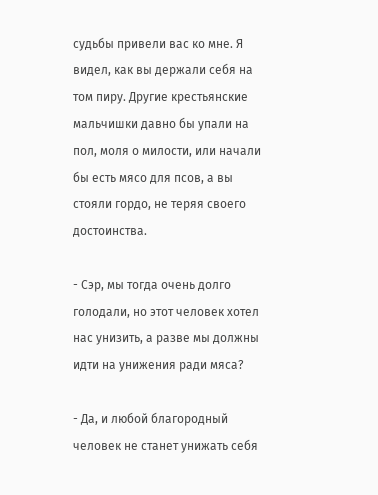судьбы привели вас ко мне. Я видел, как вы держали себя на том пиру. Другие крестьянские мальчишки давно бы упали на пол, моля о милости, или начали бы есть мясо для псов, а вы стояли гордо, не теряя своего достоинства.

- Сэр, мы тогда очень долго голодали, но этот человек хотел нас унизить, а разве мы должны идти на унижения ради мяса?

- Да, и любой благородный человек не станет унижать себя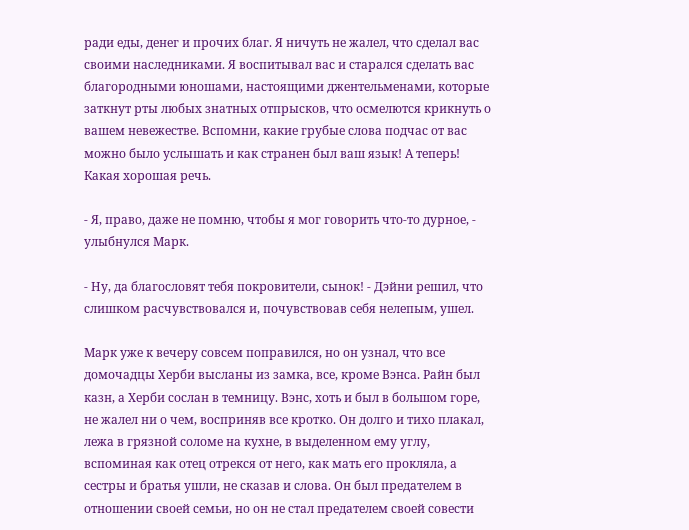ради еды, денег и прочих благ. Я ничуть не жалел, что сделал вас своими наследниками. Я воспитывал вас и старался сделать вас благородными юношами, настоящими джентельменами, которые заткнут рты любых знатных отпрысков, что осмелются крикнуть о вашем невежестве. Вспомни, какие грубые слова подчас от вас можно было услышать и как странен был ваш язык! А теперь! Какая хорошая речь.

- Я, право, даже не помню, чтобы я мог говорить что-то дурное, - улыбнулся Марк.

- Ну, да благословят тебя покровители, сынок! - Дэйни решил, что слишком расчувствовался и, почувствовав себя нелепым, ушел.

Марк уже к вечеру совсем поправился, но он узнал, что все домочадцы Херби высланы из замка, все, кроме Вэнса. Райн был казн, а Херби сослан в темницу. Вэнс, хоть и был в большом горе, не жалел ни о чем, восприняв все кротко. Он долго и тихо плакал, лежа в грязной соломе на кухне, в выделенном ему углу, вспоминая как отец отрекся от него, как мать его прокляла, а сестры и братья ушли, не сказав и слова. Он был предателем в отношении своей семьи, но он не стал предателем своей совести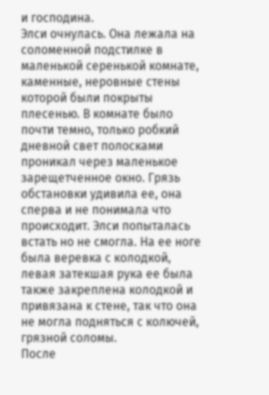и господина.
Элси очнулась. Она лежала на соломенной подстилке в маленькой серенькой комнате, каменные, неровные стены которой были покрыты плесенью. В комнате было почти темно, только робкий дневной свет полосками проникал через маленькое зарещетченное окно. Грязь обстановки удивила ее, она сперва и не понимала что происходит. Элси попыталась встать но не смогла. На ее ноге была веревка с колодкой, левая затекшая рука ее была также закреплена колодкой и привязана к стене, так что она не могла подняться с колючей, грязной соломы.
После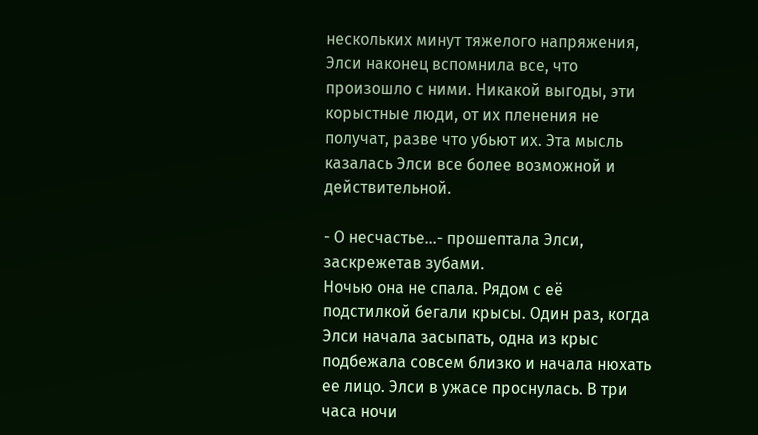нескольких минут тяжелого напряжения, Элси наконец вспомнила все, что произошло с ними. Никакой выгоды, эти корыстные люди, от их пленения не получат, разве что убьют их. Эта мысль казалась Элси все более возможной и действительной.

- О несчастье...- прошептала Элси, заскрежетав зубами.
Ночью она не спала. Рядом с её подстилкой бегали крысы. Один раз, когда Элси начала засыпать, одна из крыс подбежала совсем близко и начала нюхать ее лицо. Элси в ужасе проснулась. В три часа ночи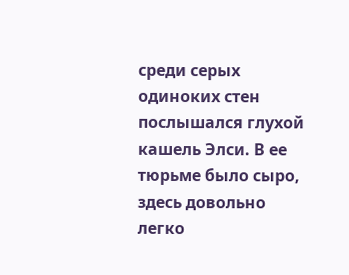среди серых одиноких стен послышался глухой кашель Элси. В ее тюрьме было сыро, здесь довольно легко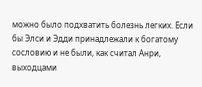можно было подхватить болезнь легких. Если бы Элси и Эдди принадлежали к богатому сословию и не были, как считал Анри, выходцами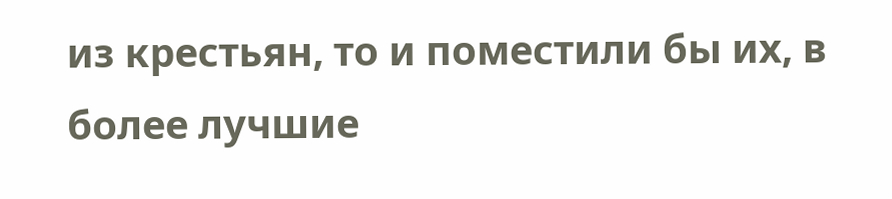из крестьян, то и поместили бы их, в более лучшие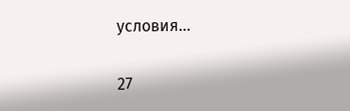условия...

27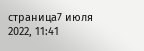страница7 июля 2022, 11:41